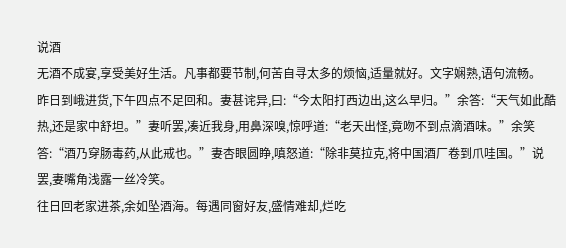说酒
无酒不成宴,享受美好生活。凡事都要节制,何苦自寻太多的烦恼,适量就好。文字娴熟,语句流畅。
昨日到峨进货,下午四点不足回和。妻甚诧异,曰:“今太阳打西边出,这么早归。”余答:“天气如此酷热,还是家中舒坦。”妻听罢,凑近我身,用鼻深嗅,惊呼道:“老天出怪,竟吻不到点滴酒味。”余笑答:“酒乃穿肠毒药,从此戒也。”妻杏眼圆睁,嗔怒道:“除非莫拉克,将中国酒厂卷到爪哇国。”说罢,妻嘴角浅露一丝冷笑。
往日回老家进茶,余如坠酒海。每遇同窗好友,盛情难却,烂吃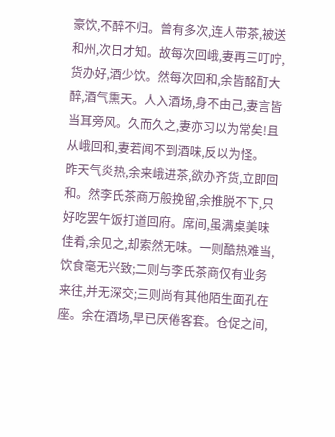豪饮,不醉不归。曾有多次,连人带茶,被送和州,次日才知。故每次回峨,妻再三叮咛,货办好,酒少饮。然每次回和,余皆酩酊大醉,酒气熏天。人入酒场,身不由己,妻言皆当耳旁风。久而久之,妻亦习以为常矣!且从峨回和,妻若闻不到酒味,反以为怪。
昨天气炎热,余来峨进茶,欲办齐货,立即回和。然李氏茶商万般挽留,余推脱不下,只好吃罢午饭打道回府。席间,虽满桌美味佳肴,余见之,却索然无味。一则酷热难当,饮食毫无兴致;二则与李氏茶商仅有业务来往,并无深交;三则尚有其他陌生面孔在座。余在酒场,早已厌倦客套。仓促之间,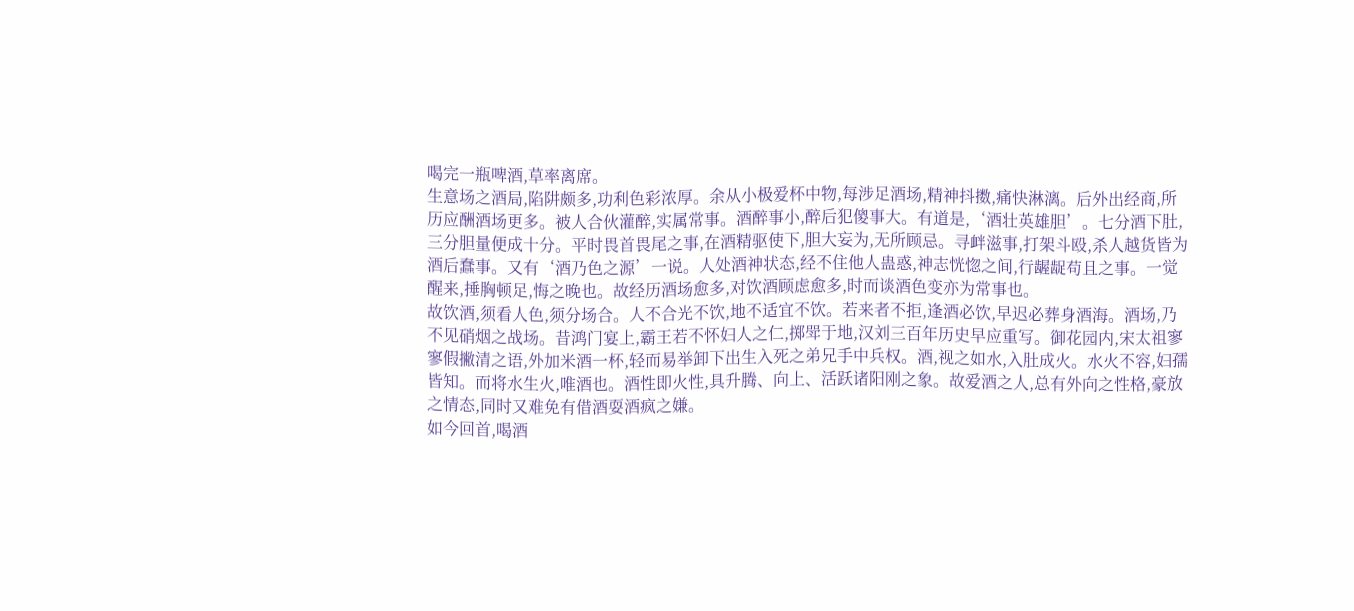喝完一瓶啤酒,草率离席。
生意场之酒局,陷阱颇多,功利色彩浓厚。余从小极爱杯中物,每涉足酒场,精神抖擞,痛快淋漓。后外出经商,所历应酬酒场更多。被人合伙灌醉,实属常事。酒醉事小,醉后犯傻事大。有道是,‘酒壮英雄胆’。七分酒下肚,三分胆量便成十分。平时畏首畏尾之事,在酒精驱使下,胆大妄为,无所顾忌。寻衅滋事,打架斗殴,杀人越货皆为酒后蠢事。又有‘酒乃色之源’一说。人处酒神状态,经不住他人蛊惑,神志恍惚之间,行龌龊苟且之事。一觉醒来,捶胸顿足,悔之晚也。故经历酒场愈多,对饮酒顾虑愈多,时而谈酒色变亦为常事也。
故饮酒,须看人色,须分场合。人不合光不饮,地不适宜不饮。若来者不拒,逢酒必饮,早迟必葬身酒海。酒场,乃不见硝烟之战场。昔鸿门宴上,霸王若不怀妇人之仁,掷斝于地,汉刘三百年历史早应重写。御花园内,宋太祖寥寥假撇清之语,外加米酒一杯,轻而易举卸下出生入死之弟兄手中兵权。酒,视之如水,入肚成火。水火不容,妇孺皆知。而将水生火,唯酒也。酒性即火性,具升腾、向上、活跃诸阳刚之象。故爱酒之人,总有外向之性格,豪放之情态,同时又难免有借酒耍酒疯之嫌。
如今回首,喝酒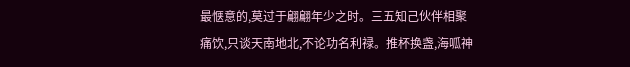最惬意的,莫过于翩翩年少之时。三五知己伙伴相聚痛饮,只谈天南地北,不论功名利禄。推杯换盏,海呱神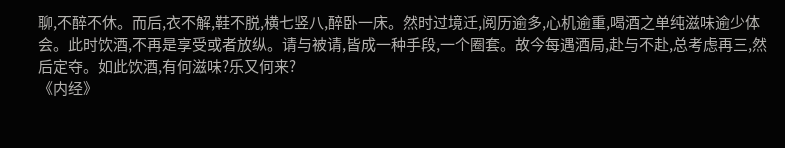聊,不醉不休。而后,衣不解,鞋不脱,横七竖八,醉卧一床。然时过境迁,阅历逾多,心机逾重,喝酒之单纯滋味逾少体会。此时饮酒,不再是享受或者放纵。请与被请,皆成一种手段,一个圈套。故今每遇酒局,赴与不赴,总考虑再三,然后定夺。如此饮酒,有何滋味?乐又何来?
《内经》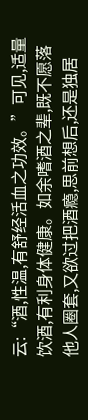云:“酒,性温,有舒经活血之功效。”可见,适量饮酒,有利身体健康。如余嗜酒之辈,既不愿落他人圈套,又欲过把酒瘾,思前想后,还是独居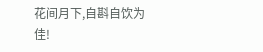花间月下,自斟自饮为佳!